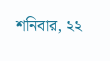শনিবার, ২২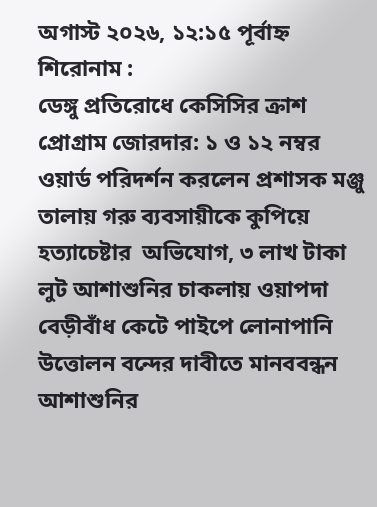অগাস্ট ২০২৬, ১২:১৫ পূর্বাহ্ন
শিরোনাম :
ডেঙ্গু প্রতিরোধে কেসিসির ক্রাশ প্রোগ্রাম জোরদার: ১ ও ১২ নম্বর ওয়ার্ড পরিদর্শন করলেন প্রশাসক মঞ্জু তালায় গরু ব্যবসায়ীকে কুপিয়ে হত্যাচেষ্টার  অভিযোগ, ৩ লাখ টাকা লুট আশাশুনির চাকলায় ওয়াপদা বেড়ীবাঁধ কেটে পাইপে লোনাপানি উত্তোলন বন্দের দাবীতে মানববন্ধন আশাশুনির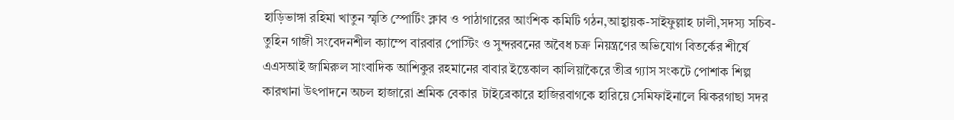হাড়িভাঙ্গা রহিমা খাতুন স্মৃতি স্পোর্টিং ক্লাব ও পাঠাগারের আংশিক কমিটি গঠন,আহ্বায়ক-সাইফুল্লাহ ঢালী,সদস্য সচিব-তুহিন গাজী সংবেদনশীল ক্যাম্পে বারবার পোস্টিং ও সুন্দরবনের অবৈধ চক্র নিয়ন্ত্রণের অভিযোগ বিতর্কের শীর্ষে এএসআই জামিরুল সাংবাদিক আশিকুর রহমানের বাবার ইন্তেকাল কালিয়াকৈরে তীব্র গ্যাস সংকটে পোশাক শিল্প কারখানা উৎপাদনে অচল হাজারো শ্রমিক বেকার  টাইব্রেকারে হাজিরবাগকে হারিয়ে সেমিফাইনালে ঝিকরগাছা সদর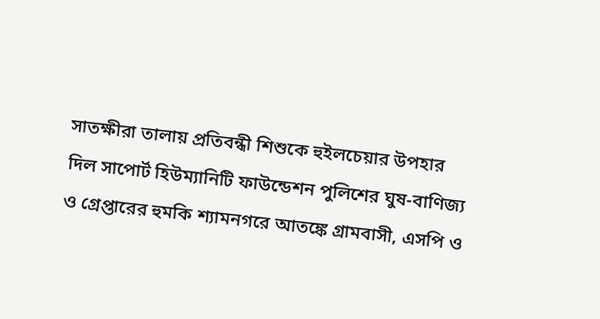সাতক্ষীরা তালায় প্রতিবন্ধী শিশুকে হুইলচেয়ার উপহার দিল সাপোর্ট হিউম্যানিটি ফাউন্ডেশন পুলিশের ঘুষ-বাণিজ্য ও গ্রেপ্তারের হুমকি শ্যামনগরে আতঙ্কে গ্রামবাসী, এসপি ও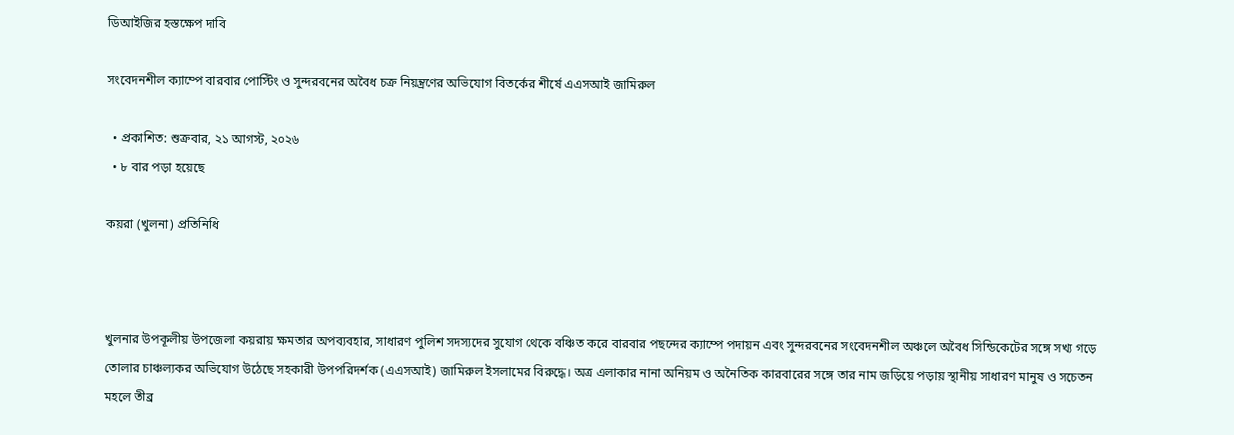ডিআইজির হস্তক্ষেপ দাবি

সংবেদনশীল ক্যাম্পে বারবার পোস্টিং ও সুন্দরবনের অবৈধ চক্র নিয়ন্ত্রণের অভিযোগ বিতর্কের শীর্ষে এএসআই জামিরুল

  • প্রকাশিত: শুক্রবার, ২১ আগস্ট, ২০২৬
  • ৮ বার পড়া হয়েছে

কয়রা (খুলনা) প্রতিনিধি



খুলনার উপকূলীয় উপজেলা কয়রায় ক্ষমতার অপব্যবহার, সাধারণ পুলিশ সদস্যদের সুযোগ থেকে বঞ্চিত করে বারবার পছন্দের ক্যাম্পে পদায়ন এবং সুন্দরবনের সংবেদনশীল অঞ্চলে অবৈধ সিন্ডিকেটের সঙ্গে সখ্য গড়ে তোলার চাঞ্চল্যকর অভিযোগ উঠেছে সহকারী উপপরিদর্শক (এএসআই) জামিরুল ইসলামের বিরুদ্ধে। অত্র এলাকার নানা অনিয়ম ও অনৈতিক কারবারের সঙ্গে তার নাম জড়িয়ে পড়ায় স্থানীয় সাধারণ মানুষ ও সচেতন মহলে তীব্র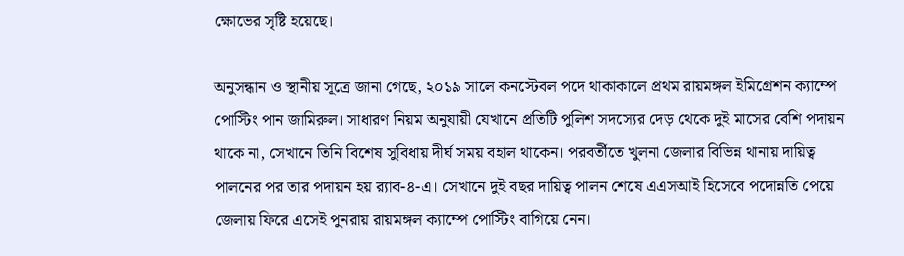ক্ষোভের সৃষ্টি হয়েছে।

অনুসন্ধান ও স্থানীয় সূত্রে জানা গেছে, ২০১৯ সালে কনস্টেবল পদে থাকাকালে প্রথম রায়মঙ্গল ইমিগ্রেশন ক্যাম্পে পোস্টিং পান জামিরুল। সাধারণ নিয়ম অনুযায়ী যেখানে প্রতিটি পুলিশ সদস্যের দেড় থেকে দুই মাসের বেশি পদায়ন থাকে না, সেখানে তিনি বিশেষ সুবিধায় দীর্ঘ সময় বহাল থাকেন। পরবর্তীতে খুলনা জেলার বিভিন্ন থানায় দায়িত্ব পালনের পর তার পদায়ন হয় র‍্যাব-৪-এ। সেখানে দুই বছর দায়িত্ব পালন শেষে এএসআই হিসেবে পদোন্নতি পেয়ে জেলায় ফিরে এসেই পুনরায় রায়মঙ্গল ক্যাম্পে পোস্টিং বাগিয়ে নেন।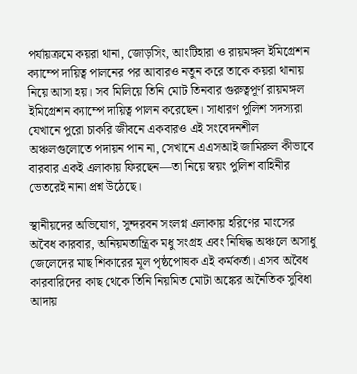পর্যায়ক্রমে কয়রা থানা, জোড়সিং, আংটিহারা ও রায়মঙ্গল ইমিগ্রেশন ক্যাম্পে দায়িত্ব পালনের পর আবারও নতুন করে তাকে কয়রা থানায় নিয়ে আসা হয়। সব মিলিয়ে তিনি মোট তিনবার গুরুত্বপূর্ণ রায়মঙ্গল ইমিগ্রেশন ক্যাম্পে দায়িত্ব পালন করেছেন। সাধারণ পুলিশ সদস্যরা যেখানে পুরো চাকরি জীবনে একবারও এই সংবেদনশীল অঞ্চলগুলোতে পদায়ন পান না, সেখানে এএসআই জামিরুল কীভাবে বারবার একই এলাকায় ফিরছেন—তা নিয়ে স্বয়ং পুলিশ বাহিনীর ভেতরেই নানা প্রশ্ন উঠেছে।

স্থানীয়দের অভিযোগ, সুন্দরবন সংলগ্ন এলাকায় হরিণের মাংসের অবৈধ কারবার, অনিয়মতান্ত্রিক মধু সংগ্রহ এবং নিষিদ্ধ অঞ্চলে অসাধু জেলেদের মাছ শিকারের মূল পৃষ্ঠপোষক এই কর্মকর্তা। এসব অবৈধ কারবারিদের কাছ থেকে তিনি নিয়মিত মোটা অঙ্কের অনৈতিক সুবিধা আদায়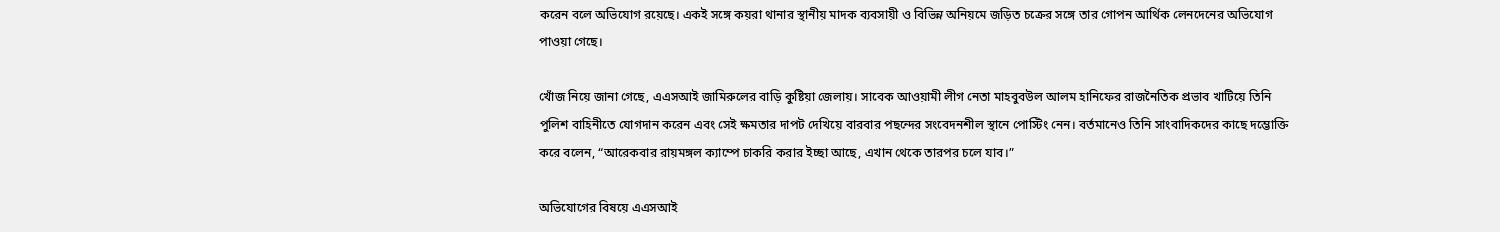করেন বলে অভিযোগ রয়েছে। একই সঙ্গে কয়রা থানার স্থানীয় মাদক ব্যবসায়ী ও বিভিন্ন অনিয়মে জড়িত চক্রের সঙ্গে তার গোপন আর্থিক লেনদেনের অভিযোগ পাওয়া গেছে।

খোঁজ নিয়ে জানা গেছে, এএসআই জামিরুলের বাড়ি কুষ্টিয়া জেলায়। সাবেক আওয়ামী লীগ নেতা মাহবুবউল আলম হানিফের রাজনৈতিক প্রভাব খাটিয়ে তিনি পুলিশ বাহিনীতে যোগদান করেন এবং সেই ক্ষমতার দাপট দেখিয়ে বারবার পছন্দের সংবেদনশীল স্থানে পোস্টিং নেন। বর্তমানেও তিনি সাংবাদিকদের কাছে দম্ভোক্তি করে বলেন, “আরেকবার রায়মঙ্গল ক্যাম্পে চাকরি করার ইচ্ছা আছে, এখান থেকে তারপর চলে যাব।”

অভিযোগের বিষয়ে এএসআই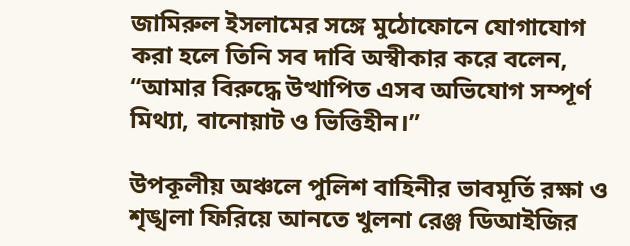জামিরুল ইসলামের সঙ্গে মুঠোফোনে যোগাযোগ করা হলে তিনি সব দাবি অস্বীকার করে বলেন, “আমার বিরুদ্ধে উত্থাপিত এসব অভিযোগ সম্পূর্ণ মিথ্যা, বানোয়াট ও ভিত্তিহীন।”

উপকূলীয় অঞ্চলে পুলিশ বাহিনীর ভাবমূর্তি রক্ষা ও শৃঙ্খলা ফিরিয়ে আনতে খুলনা রেঞ্জ ডিআইজির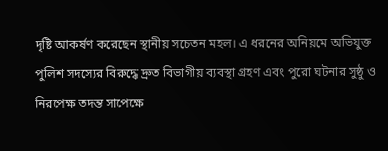দৃষ্টি আকর্ষণ করেছেন স্থানীয় সচেতন মহল। এ ধরনের অনিয়মে অভিযুক্ত পুলিশ সদস্যের বিরুদ্ধে দ্রুত বিভাগীয় ব্যবস্থা গ্রহণ এবং পুরো ঘটনার সুষ্ঠু ও নিরপেক্ষ তদন্ত সাপেক্ষে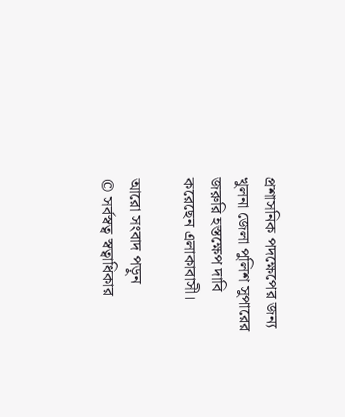প্রশাসনিক পদক্ষেপের জন্য খুলনা জেলা পুলিশ সুপারের জরুরি হস্তক্ষেপ দাবি করেছেন এলাকাবাসী।

আরো সংবাদ পড়ুন
© সর্বস্বত্ব স্বত্বাধিকার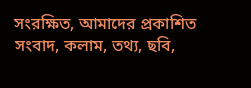সংরক্ষিত, আমাদের প্রকাশিত সংবাদ, কলাম, তথ্য, ছবি,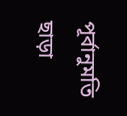পূর্বানুমতি ছাড়া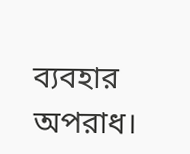ব্যবহার অপরাধ।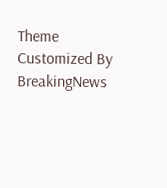Theme Customized By BreakingNews